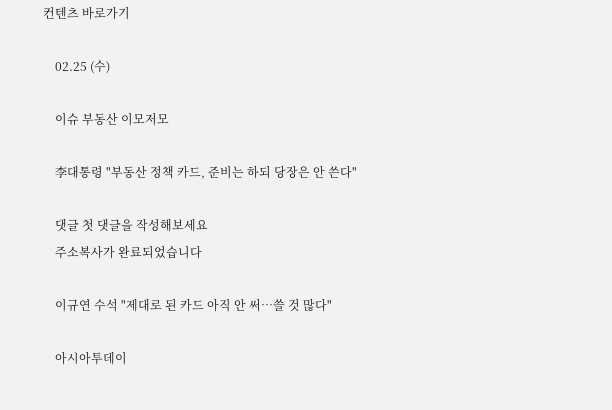컨텐츠 바로가기

    02.25 (수)

    이슈 부동산 이모저모

    李대통령 "부동산 정책 카드, 준비는 하되 당장은 안 쓴다"

    댓글 첫 댓글을 작성해보세요
    주소복사가 완료되었습니다

    이규연 수석 "제대로 된 카드 아직 안 써…쓸 것 많다"

    아시아투데이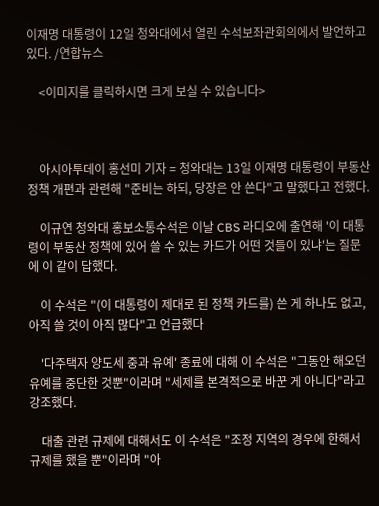이재명 대통령이 12일 청와대에서 열린 수석보좌관회의에서 발언하고 있다. /연합뉴스

    <이미지를 클릭하시면 크게 보실 수 있습니다>



    아시아투데이 홍선미 기자 = 청와대는 13일 이재명 대통령이 부동산 정책 개편과 관련해 "준비는 하되, 당장은 안 쓴다"고 말했다고 전했다.

    이규연 청와대 홍보소통수석은 이날 CBS 라디오에 출연해 '이 대통령이 부동산 정책에 있어 쓸 수 있는 카드가 어떤 것들이 있냐'는 질문에 이 같이 답했다.

    이 수석은 "(이 대통령이 제대로 된 정책 카드를) 쓴 게 하나도 없고, 아직 쓸 것이 아직 많다"고 언급했다

    '다주택자 양도세 중과 유예' 종료에 대해 이 수석은 "그동안 해오던 유예를 중단한 것뿐"이라며 "세제를 본격적으로 바꾼 게 아니다"라고 강조했다.

    대출 관련 규제에 대해서도 이 수석은 "조정 지역의 경우에 한해서 규제를 했을 뿐"이라며 "아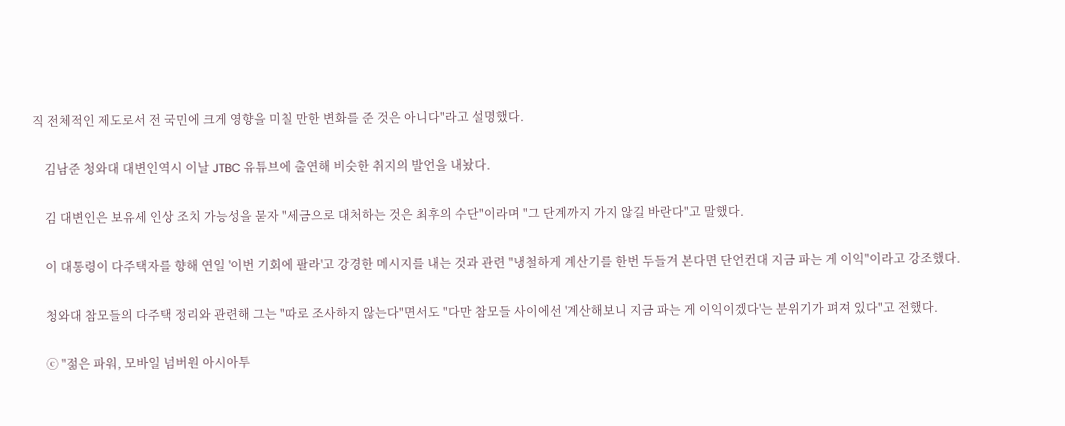직 전체적인 제도로서 전 국민에 크게 영향을 미칠 만한 변화를 준 것은 아니다"라고 설명했다.

    김남준 청와대 대변인역시 이날 JTBC 유튜브에 출연해 비슷한 취지의 발언을 내놨다.

    김 대변인은 보유세 인상 조치 가능성을 묻자 "세금으로 대처하는 것은 최후의 수단"이라며 "그 단계까지 가지 않길 바란다"고 말했다.

    이 대통령이 다주택자를 향해 연일 '이번 기회에 팔라'고 강경한 메시지를 내는 것과 관련 "냉철하게 계산기를 한번 두들겨 본다면 단언컨대 지금 파는 게 이익"이라고 강조했다.

    청와대 참모들의 다주택 정리와 관련해 그는 "따로 조사하지 않는다"면서도 "다만 참모들 사이에선 '계산해보니 지금 파는 게 이익이겠다'는 분위기가 펴져 있다"고 전했다.

    ⓒ "젊은 파워, 모바일 넘버원 아시아투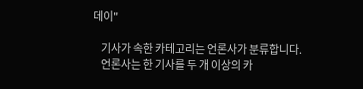데이"

    기사가 속한 카테고리는 언론사가 분류합니다.
    언론사는 한 기사를 두 개 이상의 카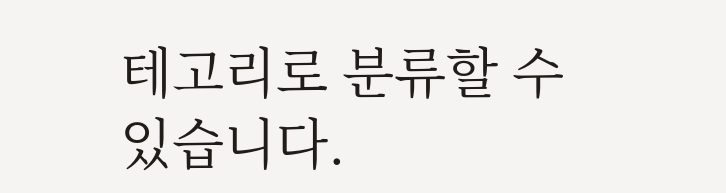테고리로 분류할 수 있습니다.